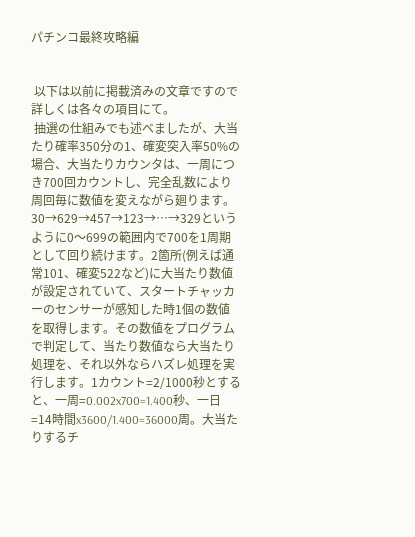パチンコ最終攻略編


 以下は以前に掲載済みの文章ですので詳しくは各々の項目にて。
 抽選の仕組みでも述べましたが、大当たり確率350分の1、確変突入率50%の場合、大当たりカウンタは、一周につき700回カウントし、完全乱数により周回毎に数値を変えながら廻ります。30→629→457→123→…→329というように0〜699の範囲内で700を1周期として回り続けます。2箇所(例えば通常101、確変522など)に大当たり数値が設定されていて、スタートチャッカーのセンサーが感知した時1個の数値を取得します。その数値をプログラムで判定して、当たり数値なら大当たり処理を、それ以外ならハズレ処理を実行します。1カウント=2/1000秒とすると、一周=0.002x700=1.400秒、一日=14時間x3600/1.400=36000周。大当たりするチ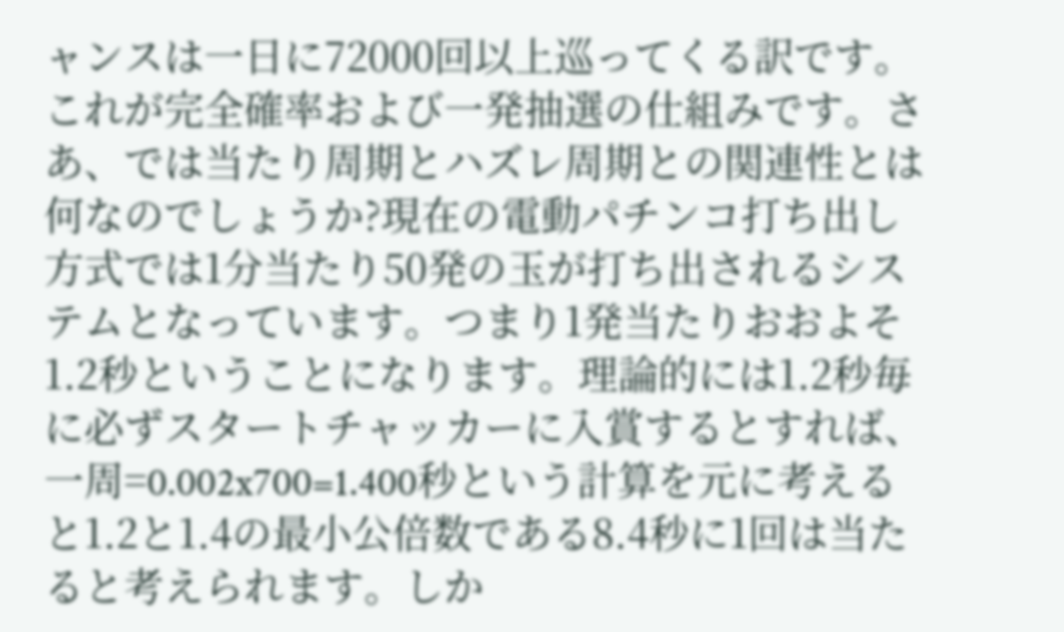ャンスは一日に72000回以上巡ってくる訳です。これが完全確率および一発抽選の仕組みです。さあ、では当たり周期とハズレ周期との関連性とは何なのでしょうか?現在の電動パチンコ打ち出し方式では1分当たり50発の玉が打ち出されるシステムとなっています。つまり1発当たりおおよそ1.2秒ということになります。理論的には1.2秒毎に必ずスタートチャッカーに入賞するとすれば、一周=0.002x700=1.400秒という計算を元に考えると1.2と1.4の最小公倍数である8.4秒に1回は当たると考えられます。しか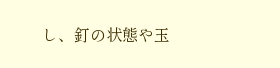し、釘の状態や玉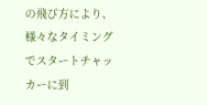の飛び方により、様々なタイミングでスタートチャッカーに到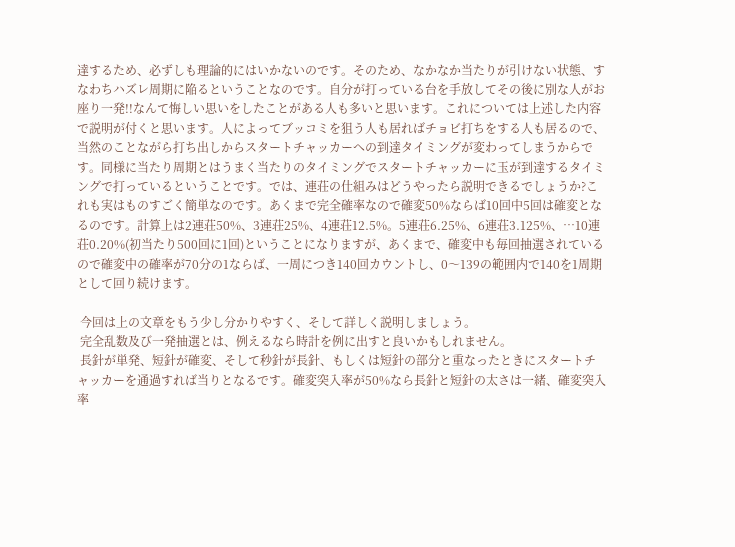達するため、必ずしも理論的にはいかないのです。そのため、なかなか当たりが引けない状態、すなわちハズレ周期に陥るということなのです。自分が打っている台を手放してその後に別な人がお座り一発!!なんて悔しい思いをしたことがある人も多いと思います。これについては上述した内容で説明が付くと思います。人によってブッコミを狙う人も居ればチョビ打ちをする人も居るので、当然のことながら打ち出しからスタートチャッカーへの到達タイミングが変わってしまうからです。同様に当たり周期とはうまく当たりのタイミングでスタートチャッカーに玉が到達するタイミングで打っているということです。では、連荘の仕組みはどうやったら説明できるでしょうか?これも実はものすごく簡単なのです。あくまで完全確率なので確変50%ならば10回中5回は確変となるのです。計算上は2連荘50%、3連荘25%、4連荘12.5%。5連荘6.25%、6連荘3.125%、…10連荘0.20%(初当たり500回に1回)ということになりますが、あくまで、確変中も毎回抽選されているので確変中の確率が70分の1ならば、一周につき140回カウントし、0〜139の範囲内で140を1周期として回り続けます。

 今回は上の文章をもう少し分かりやすく、そして詳しく説明しましょう。
 完全乱数及び一発抽選とは、例えるなら時計を例に出すと良いかもしれません。
 長針が単発、短針が確変、そして秒針が長針、もしくは短針の部分と重なったときにスタートチャッカーを通過すれば当りとなるです。確変突入率が50%なら長針と短針の太さは一緒、確変突入率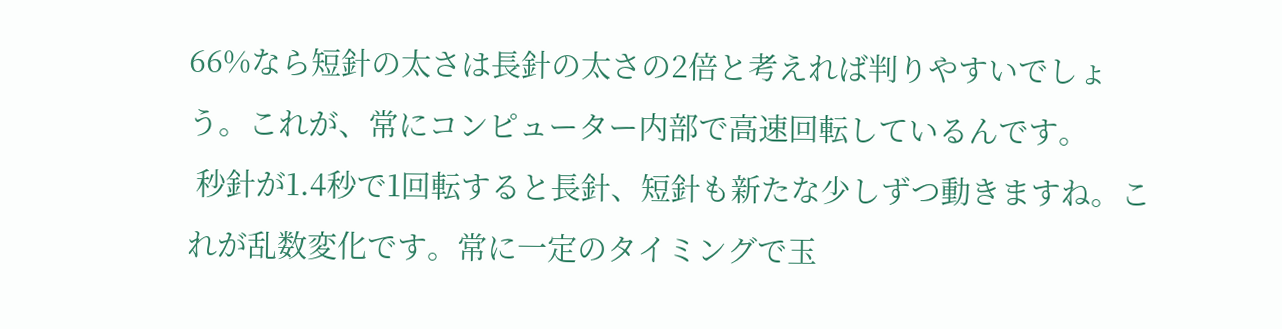66%なら短針の太さは長針の太さの2倍と考えれば判りやすいでしょう。これが、常にコンピューター内部で高速回転しているんです。
 秒針が1.4秒で1回転すると長針、短針も新たな少しずつ動きますね。これが乱数変化です。常に一定のタイミングで玉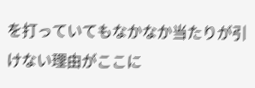を打っていてもなかなか当たりが引けない理由がここに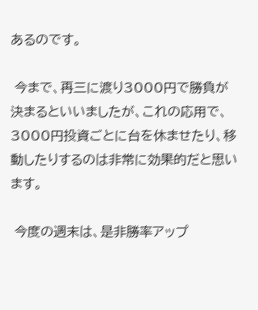あるのです。

 今まで、再三に渡り3000円で勝負が決まるといいましたが、これの応用で、3000円投資ごとに台を休ませたり、移動したりするのは非常に効果的だと思います。

 今度の週末は、是非勝率アップ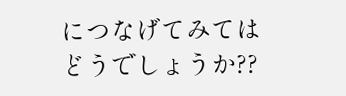につなげてみてはどうでしょうか??